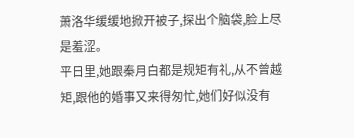萧洛华缓缓地掀开被子,探出个脑袋,脸上尽是羞涩。
平日里,她跟秦月白都是规矩有礼,从不曾越矩,跟他的婚事又来得匆忙,她们好似没有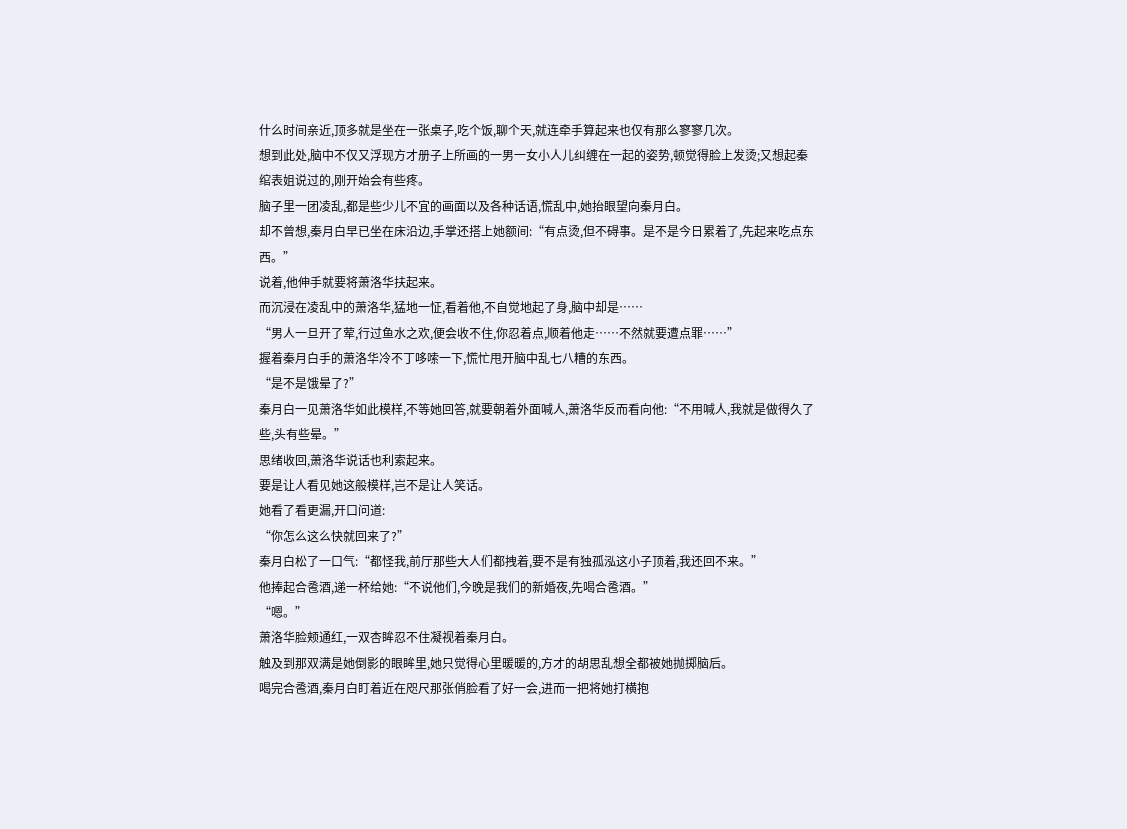什么时间亲近,顶多就是坐在一张桌子,吃个饭,聊个天,就连牵手算起来也仅有那么寥寥几次。
想到此处,脑中不仅又浮现方才册子上所画的一男一女小人儿纠缠在一起的姿势,顿觉得脸上发烫;又想起秦绾表姐说过的,刚开始会有些疼。
脑子里一团凌乱,都是些少儿不宜的画面以及各种话语,慌乱中,她抬眼望向秦月白。
却不曾想,秦月白早已坐在床沿边,手掌还搭上她额间:“有点烫,但不碍事。是不是今日累着了,先起来吃点东西。”
说着,他伸手就要将萧洛华扶起来。
而沉浸在凌乱中的萧洛华,猛地一怔,看着他,不自觉地起了身,脑中却是……
“男人一旦开了荤,行过鱼水之欢,便会收不住,你忍着点,顺着他走……不然就要遭点罪……”
握着秦月白手的萧洛华冷不丁哆嗦一下,慌忙甩开脑中乱七八糟的东西。
“是不是饿晕了?”
秦月白一见萧洛华如此模样,不等她回答,就要朝着外面喊人,萧洛华反而看向他:“不用喊人,我就是做得久了些,头有些晕。”
思绪收回,萧洛华说话也利索起来。
要是让人看见她这般模样,岂不是让人笑话。
她看了看更漏,开口问道:
“你怎么这么快就回来了?”
秦月白松了一口气:“都怪我,前厅那些大人们都拽着,要不是有独孤泓这小子顶着,我还回不来。”
他捧起合卺酒,递一杯给她:“不说他们,今晚是我们的新婚夜,先喝合卺酒。”
“嗯。”
萧洛华脸颊通红,一双杏眸忍不住凝视着秦月白。
触及到那双满是她倒影的眼眸里,她只觉得心里暖暖的,方才的胡思乱想全都被她抛掷脑后。
喝完合卺酒,秦月白盯着近在咫尺那张俏脸看了好一会,进而一把将她打横抱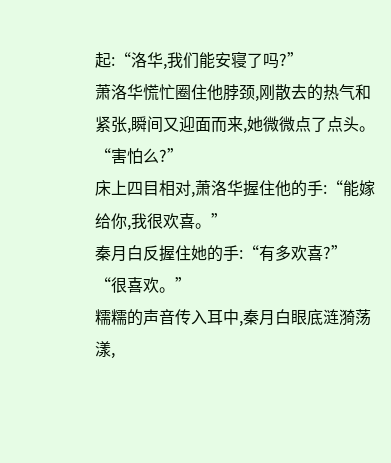起:“洛华,我们能安寝了吗?”
萧洛华慌忙圈住他脖颈,刚散去的热气和紧张,瞬间又迎面而来,她微微点了点头。
“害怕么?”
床上四目相对,萧洛华握住他的手:“能嫁给你,我很欢喜。”
秦月白反握住她的手:“有多欢喜?”
“很喜欢。”
糯糯的声音传入耳中,秦月白眼底涟漪荡漾,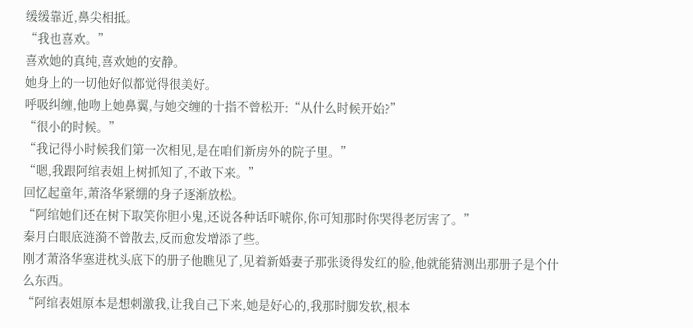缓缓靠近,鼻尖相抵。
“我也喜欢。”
喜欢她的真纯,喜欢她的安静。
她身上的一切他好似都觉得很美好。
呼吸纠缠,他吻上她鼻翼,与她交缠的十指不曾松开:“从什么时候开始?”
“很小的时候。”
“我记得小时候我们第一次相见,是在咱们新房外的院子里。”
“嗯,我跟阿绾表姐上树抓知了,不敢下来。”
回忆起童年,萧洛华紧绷的身子逐渐放松。
“阿绾她们还在树下取笑你胆小鬼,还说各种话吓唬你,你可知那时你哭得老厉害了。”
秦月白眼底涟漪不曾散去,反而愈发增添了些。
刚才萧洛华塞进枕头底下的册子他瞧见了,见着新婚妻子那张烫得发红的脸,他就能猜测出那册子是个什么东西。
“阿绾表姐原本是想刺激我,让我自己下来,她是好心的,我那时脚发软,根本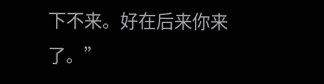下不来。好在后来你来了。”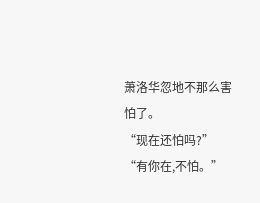萧洛华忽地不那么害怕了。
“现在还怕吗?”
“有你在,不怕。”